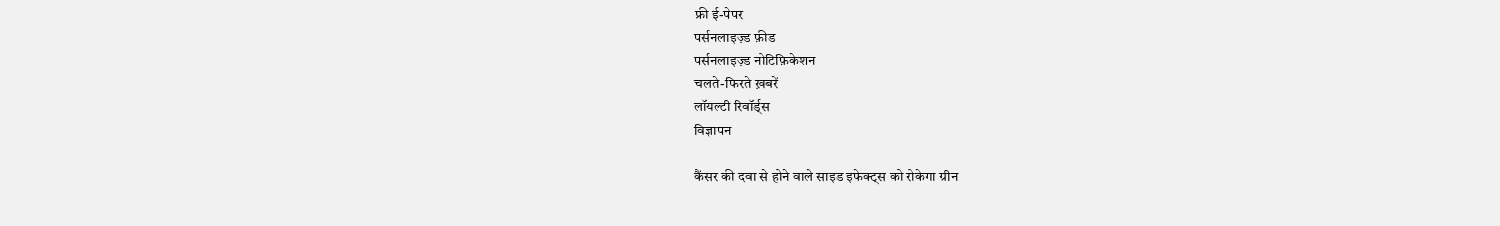फ्री ई-पेपर
पर्सनलाइज़्ड फ़ीड
पर्सनलाइज़्ड नोटिफ़िकेशन
चलते-फिरते ख़बरें
लॉयल्टी रिवॉर्ड्स
विज्ञापन

कैंसर की दवा से होने वाले साइड इफेक्ट्स को रोकेगा ग्रीन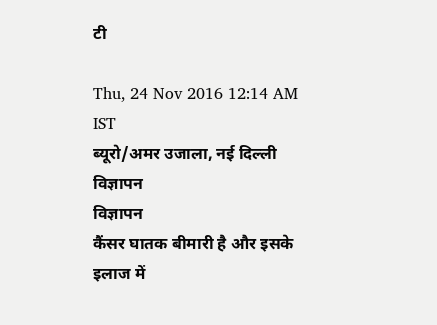टी

Thu, 24 Nov 2016 12:14 AM IST
ब्यूरो/अमर उजाला, नई दिल्ली
विज्ञापन
विज्ञापन
कैंसर घातक बीमारी है और इसके इलाज में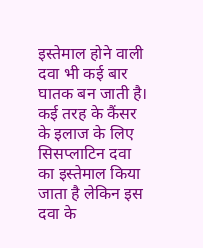इस्तेमाल होने वाली दवा भी कई बार घातक बन जाती है। कई तरह के कैंसर के इलाज के लिए सिसप्लाटिन दवा का इस्तेमाल किया जाता है लेकिन इस दवा के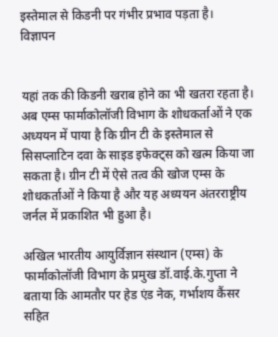इस्तेमाल से किडनी पर गंभीर प्रभाव पड़ता है।
विज्ञापन


यहां तक की किडनी खराब होने का भी खतरा रहता है। अब एम्स फार्माकोलॉजी विभाग के शोधकर्ताओं ने एक अध्ययन में पाया है कि ग्रीन टी के इस्तेमाल से सिसप्लाटिन दवा के साइड इफेक्ट्स को खत्म किया जा सकता है। ग्रीन टी में ऐसे तत्व की खोज एम्स के शोधकर्ताओं ने किया है और यह अध्ययन अंतरराष्ट्रीय जर्नल में प्रकाशित भी हुआ है।

अखिल भारतीय आयुर्विज्ञान संस्थान (एम्स) के फार्माकोलॉजी विभाग के प्रमुख डॉ.वाई.के.गुप्ता ने बताया कि आमतौर पर हेड एंड नेक, गर्भाशय कैंसर सहित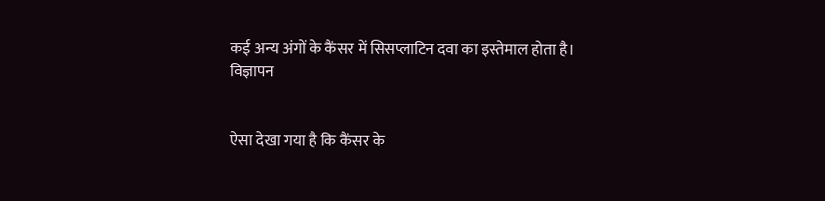कई अन्य अंगों के कैंसर में सिसप्लाटिन दवा का इस्तेमाल होता है।
विज्ञापन


ऐसा देखा गया है कि कैंसर के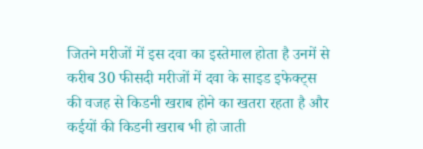जितने मरीजों में इस दवा का इस्तेमाल होता है उनमें से करीब 30 फीसदी मरीजों में दवा के साइड इफेक्ट्स की वजह से किडनी खराब होने का खतरा रहता है और कईयों की किडनी खराब भी हो जाती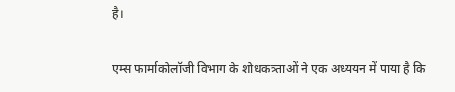है।

एम्स फार्माकोलॉजी विभाग के शोधकत्र्ताओं ने एक अध्ययन में पाया है कि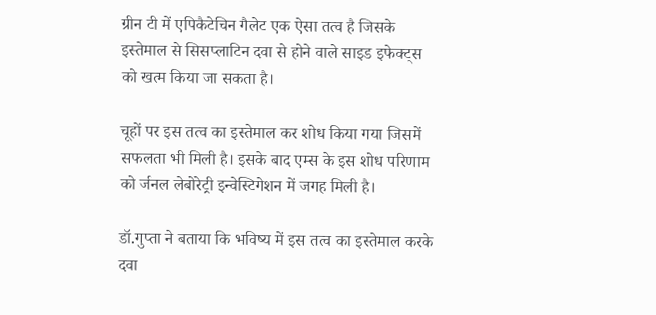ग्रीन टी में एपिकैटेचिन गैलेट एक ऐसा तत्व है जिसके इस्तेमाल से सिसप्लाटिन दवा से होने वाले साइड इफेक्ट्स को खत्म किया जा सकता है।

चूहों पर इस तत्व का इस्तेमाल कर शोध किया गया जिसमें सफलता भी मिली है। इसके बाद एम्स के इस शोध परिणाम को र्जनल लेबोरेट्री इन्वेस्टिगेशन में जगह मिली है।

डॉ.गुप्ता ने बताया कि भविष्य में इस तत्व का इस्तेमाल करके दवा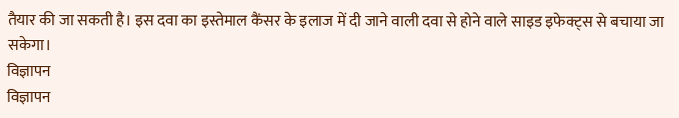तैयार की जा सकती है। इस दवा का इस्तेमाल कैंसर के इलाज में दी जाने वाली दवा से होने वाले साइड इफेक्ट्स से बचाया जा सकेगा।
विज्ञापन
विज्ञापन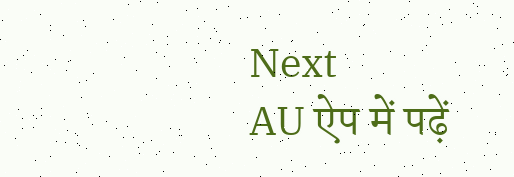Next
AU ऐप में पढ़ें